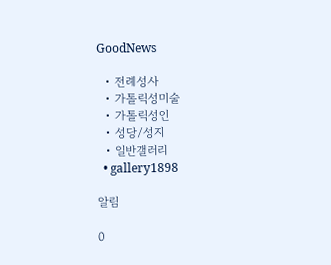GoodNews

  • 전례성사
  • 가톨릭성미술
  • 가톨릭성인
  • 성당/성지
  • 일반갤러리
  • gallery1898

알림

0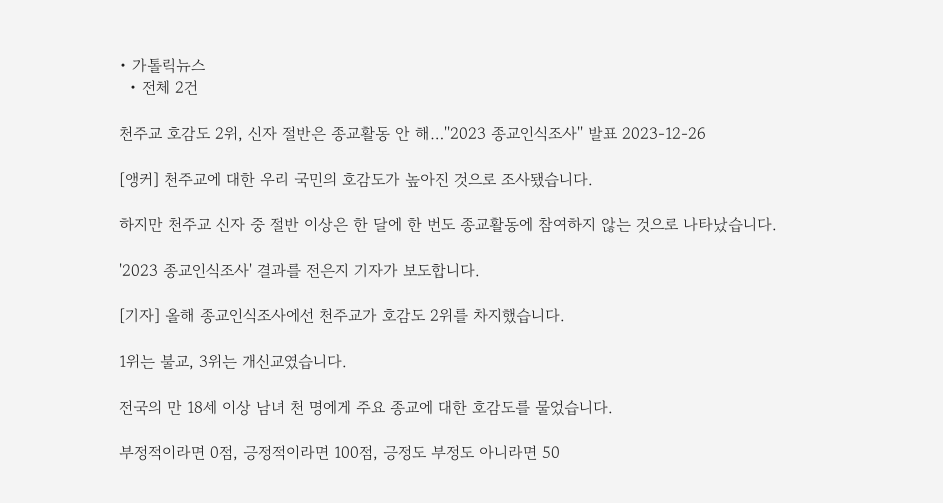• 가톨릭뉴스
  • 전체 2건

천주교 호감도 2위, 신자 절반은 종교활동 안 해…''2023 종교인식조사'' 발표 2023-12-26

[앵커] 천주교에 대한 우리 국민의 호감도가 높아진 것으로 조사됐습니다.

하지만 천주교 신자 중 절반 이상은 한 달에 한 번도 종교활동에 참여하지 않는 것으로 나타났습니다.

'2023 종교인식조사' 결과를 전은지 기자가 보도합니다.

[기자] 올해 종교인식조사에선 천주교가 호감도 2위를 차지했습니다.

1위는 불교, 3위는 개신교였습니다.

전국의 만 18세 이상 남녀 천 명에게 주요 종교에 대한 호감도를 물었습니다.

부정적이라면 0점, 긍정적이라면 100점, 긍정도 부정도 아니라면 50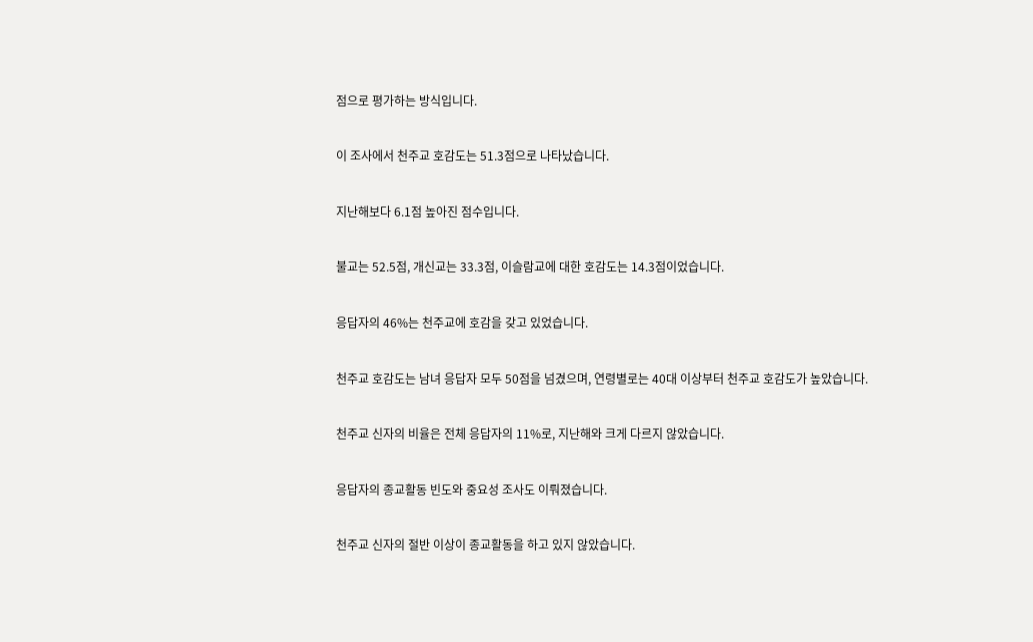점으로 평가하는 방식입니다.

이 조사에서 천주교 호감도는 51.3점으로 나타났습니다.

지난해보다 6.1점 높아진 점수입니다.

불교는 52.5점, 개신교는 33.3점, 이슬람교에 대한 호감도는 14.3점이었습니다.

응답자의 46%는 천주교에 호감을 갖고 있었습니다.

천주교 호감도는 남녀 응답자 모두 50점을 넘겼으며, 연령별로는 40대 이상부터 천주교 호감도가 높았습니다.

천주교 신자의 비율은 전체 응답자의 11%로, 지난해와 크게 다르지 않았습니다.

응답자의 종교활동 빈도와 중요성 조사도 이뤄졌습니다.

천주교 신자의 절반 이상이 종교활동을 하고 있지 않았습니다.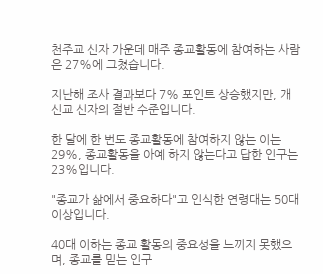천주교 신자 가운데 매주 종교활동에 참여하는 사람은 27%에 그쳤습니다.

지난해 조사 결과보다 7% 포인트 상승했지만, 개신교 신자의 절반 수준입니다.

한 달에 한 번도 종교활동에 참여하지 않는 이는 29%, 종교활동을 아예 하지 않는다고 답한 인구는 23%입니다.

"종교가 삶에서 중요하다"고 인식한 연령대는 50대 이상입니다.

40대 이하는 종교 활동의 중요성을 느끼지 못했으며, 종교를 믿는 인구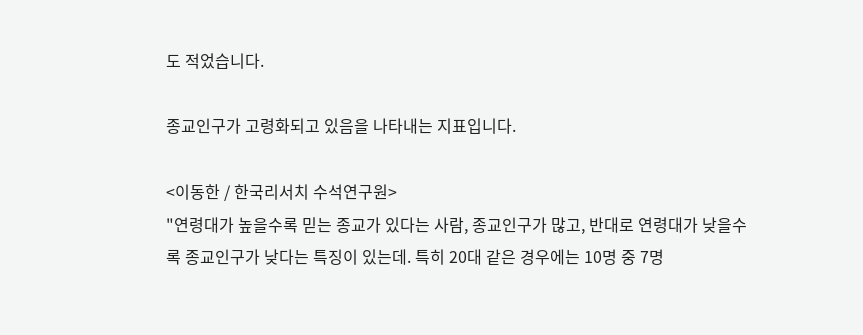도 적었습니다.

종교인구가 고령화되고 있음을 나타내는 지표입니다.

<이동한 / 한국리서치 수석연구원>
"연령대가 높을수록 믿는 종교가 있다는 사람, 종교인구가 많고, 반대로 연령대가 낮을수록 종교인구가 낮다는 특징이 있는데. 특히 20대 같은 경우에는 10명 중 7명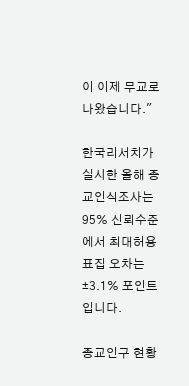이 이제 무교로 나왔습니다."

한국리서치가 실시한 올해 종교인식조사는 95% 신뢰수준에서 최대허용 표집 오차는 ±3.1% 포인트입니다.

종교인구 현황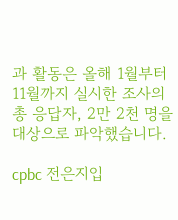과 활동은 올해 1월부터 11월까지 실시한 조사의 총 응답자, 2만 2천 명을 대상으로 파악했습니다.

cpbc 전은지입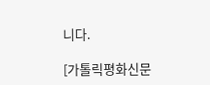니다.

[가톨릭평화신문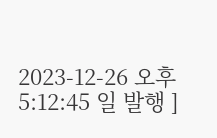2023-12-26 오후 5:12:45 일 발행 ]